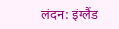लंदन: इंग्लैंड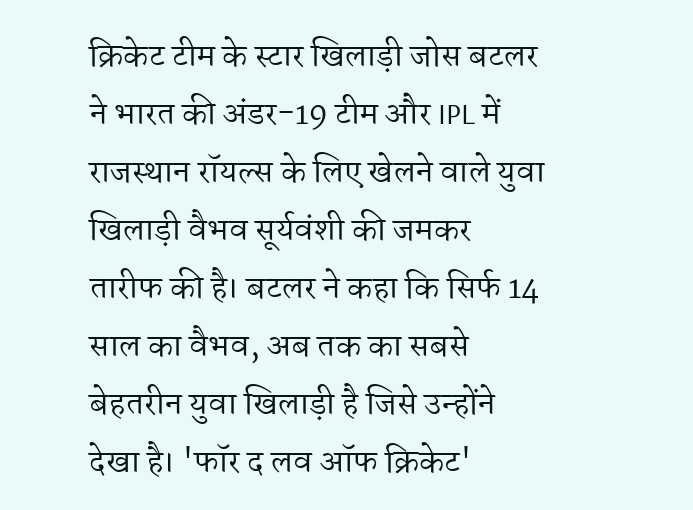क्रिकेट टीम के स्टार खिलाड़ी जोस बटलर ने भारत की अंडर-19 टीम और IPL में राजस्थान रॉयल्स के लिए खेलने वाले युवा खिलाड़ी वैभव सूर्यवंशी की जमकर तारीफ की है। बटलर ने कहा कि सिर्फ 14 साल का वैभव, अब तक का सबसे बेहतरीन युवा खिलाड़ी है जिसे उन्होंने देखा है। 'फॉर द लव ऑफ क्रिकेट'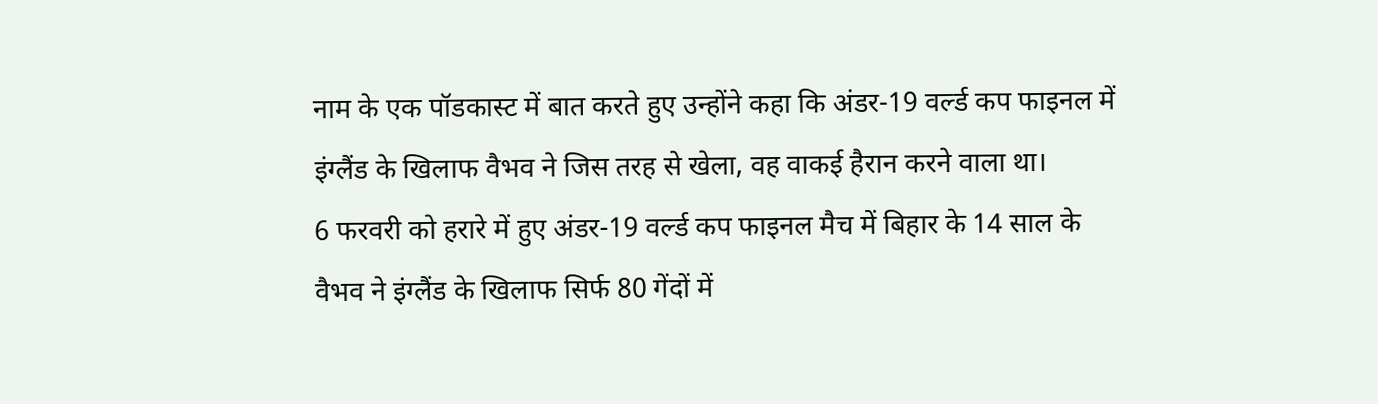नाम के एक पॉडकास्ट में बात करते हुए उन्होंने कहा कि अंडर-19 वर्ल्ड कप फाइनल में इंग्लैंड के खिलाफ वैभव ने जिस तरह से खेला, वह वाकई हैरान करने वाला था।
6 फरवरी को हरारे में हुए अंडर-19 वर्ल्ड कप फाइनल मैच में बिहार के 14 साल के वैभव ने इंग्लैंड के खिलाफ सिर्फ 80 गेंदों में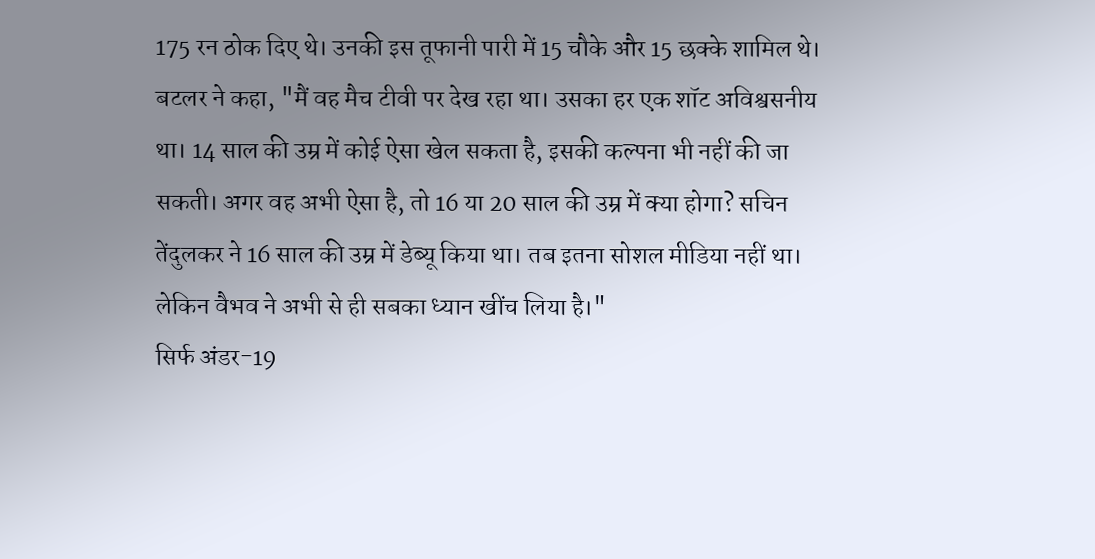175 रन ठोक दिए थे। उनकी इस तूफानी पारी में 15 चौके और 15 छक्के शामिल थे। बटलर ने कहा, "मैं वह मैच टीवी पर देख रहा था। उसका हर एक शॉट अविश्वसनीय था। 14 साल की उम्र में कोई ऐसा खेल सकता है, इसकी कल्पना भी नहीं की जा सकती। अगर वह अभी ऐसा है, तो 16 या 20 साल की उम्र में क्या होगा? सचिन तेंदुलकर ने 16 साल की उम्र में डेब्यू किया था। तब इतना सोशल मीडिया नहीं था। लेकिन वैभव ने अभी से ही सबका ध्यान खींच लिया है।"
सिर्फ अंडर-19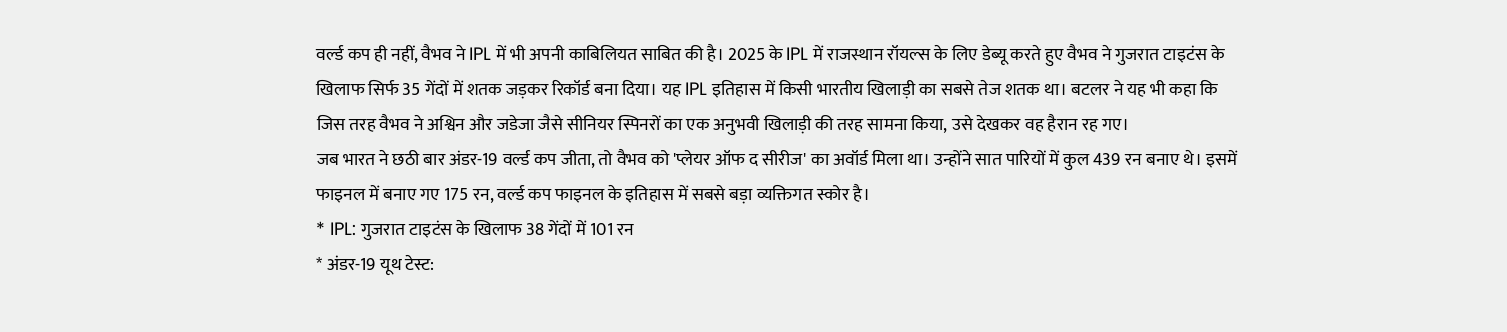वर्ल्ड कप ही नहीं, वैभव ने IPL में भी अपनी काबिलियत साबित की है। 2025 के IPL में राजस्थान रॉयल्स के लिए डेब्यू करते हुए वैभव ने गुजरात टाइटंस के खिलाफ सिर्फ 35 गेंदों में शतक जड़कर रिकॉर्ड बना दिया। यह IPL इतिहास में किसी भारतीय खिलाड़ी का सबसे तेज शतक था। बटलर ने यह भी कहा कि जिस तरह वैभव ने अश्विन और जडेजा जैसे सीनियर स्पिनरों का एक अनुभवी खिलाड़ी की तरह सामना किया, उसे देखकर वह हैरान रह गए।
जब भारत ने छठी बार अंडर-19 वर्ल्ड कप जीता, तो वैभव को 'प्लेयर ऑफ द सीरीज' का अवॉर्ड मिला था। उन्होंने सात पारियों में कुल 439 रन बनाए थे। इसमें फाइनल में बनाए गए 175 रन, वर्ल्ड कप फाइनल के इतिहास में सबसे बड़ा व्यक्तिगत स्कोर है।
* IPL: गुजरात टाइटंस के खिलाफ 38 गेंदों में 101 रन
* अंडर-19 यूथ टेस्ट: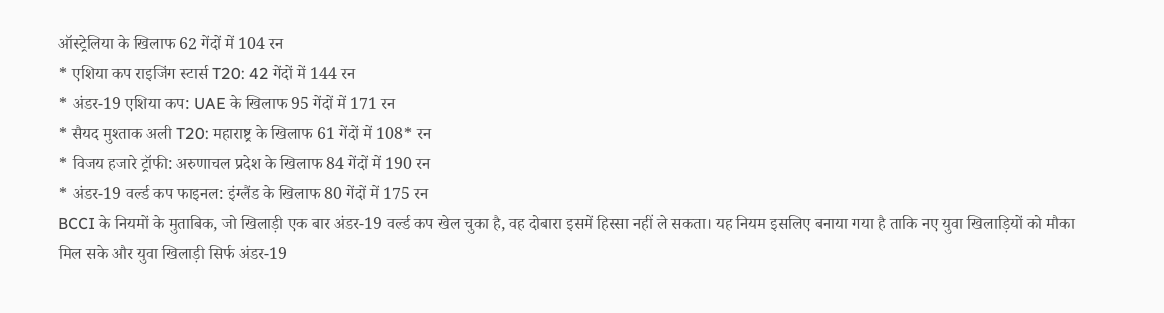ऑस्ट्रेलिया के खिलाफ 62 गेंदों में 104 रन
* एशिया कप राइजिंग स्टार्स T20: 42 गेंदों में 144 रन
* अंडर-19 एशिया कप: UAE के खिलाफ 95 गेंदों में 171 रन
* सैयद मुश्ताक अली T20: महाराष्ट्र के खिलाफ 61 गेंदों में 108* रन
* विजय हजारे ट्रॉफी: अरुणाचल प्रदेश के खिलाफ 84 गेंदों में 190 रन
* अंडर-19 वर्ल्ड कप फाइनल: इंग्लैंड के खिलाफ 80 गेंदों में 175 रन
BCCI के नियमों के मुताबिक, जो खिलाड़ी एक बार अंडर-19 वर्ल्ड कप खेल चुका है, वह दोबारा इसमें हिस्सा नहीं ले सकता। यह नियम इसलिए बनाया गया है ताकि नए युवा खिलाड़ियों को मौका मिल सके और युवा खिलाड़ी सिर्फ अंडर-19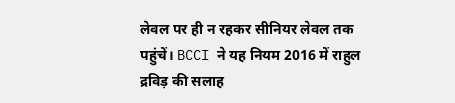लेवल पर ही न रहकर सीनियर लेवल तक पहुंचें। BCCI ने यह नियम 2016 में राहुल द्रविड़ की सलाह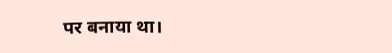पर बनाया था।